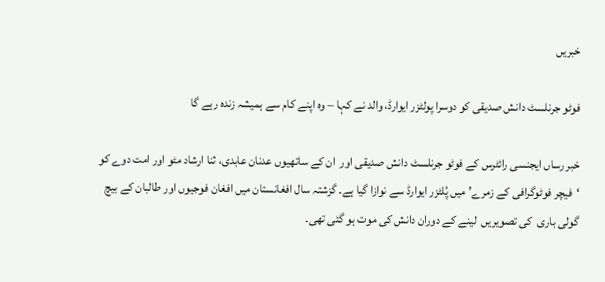خبریں

فوٹو جرنلسٹ دانش صدیقی کو دوسرا پولٹزر ایوارڈ، والد نے کہا – وہ اپنے کام سے ہمیشہ زندہ رہے گا

خبر رساں ایجنسی رائٹرس کے فوٹو جرنلسٹ دانش صدیقی اور  ان کے ساتھیوں عدنان عابدی، ثنا ارشاد مٹو اور امت دوے کو ‘فیچر فوٹوگرافی کے زمرے’ میں پُلٹزر ایوارڈ سے نوازا گیا ہے۔ گزشتہ سال افغانستان میں افغان فوجیوں اور طالبان کے بیچ  گولی باری  کی تصویریں  لینے کے دوران دانش کی موت ہو گئی تھی۔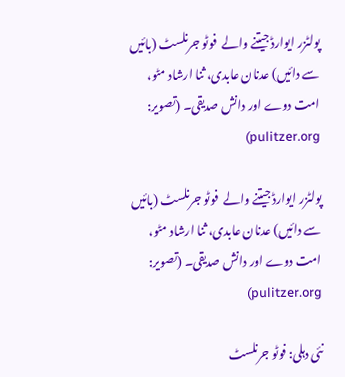پولٹزر ایوارڈ جیتنے والے  فوٹو جرنلسٹ (بائیں سے دائیں) عدنان عابدی، ثنا ارشاد مٹو، امت دوے اور دانش صدیقی۔ (تصویر: pulitzer.org)

پولٹزر ایوارڈ جیتنے والے  فوٹو جرنلسٹ (بائیں سے دائیں) عدنان عابدی، ثنا ارشاد مٹو، امت دوے اور دانش صدیقی۔ (تصویر: pulitzer.org)

نئی دہلی: فوٹو جرنلسٹ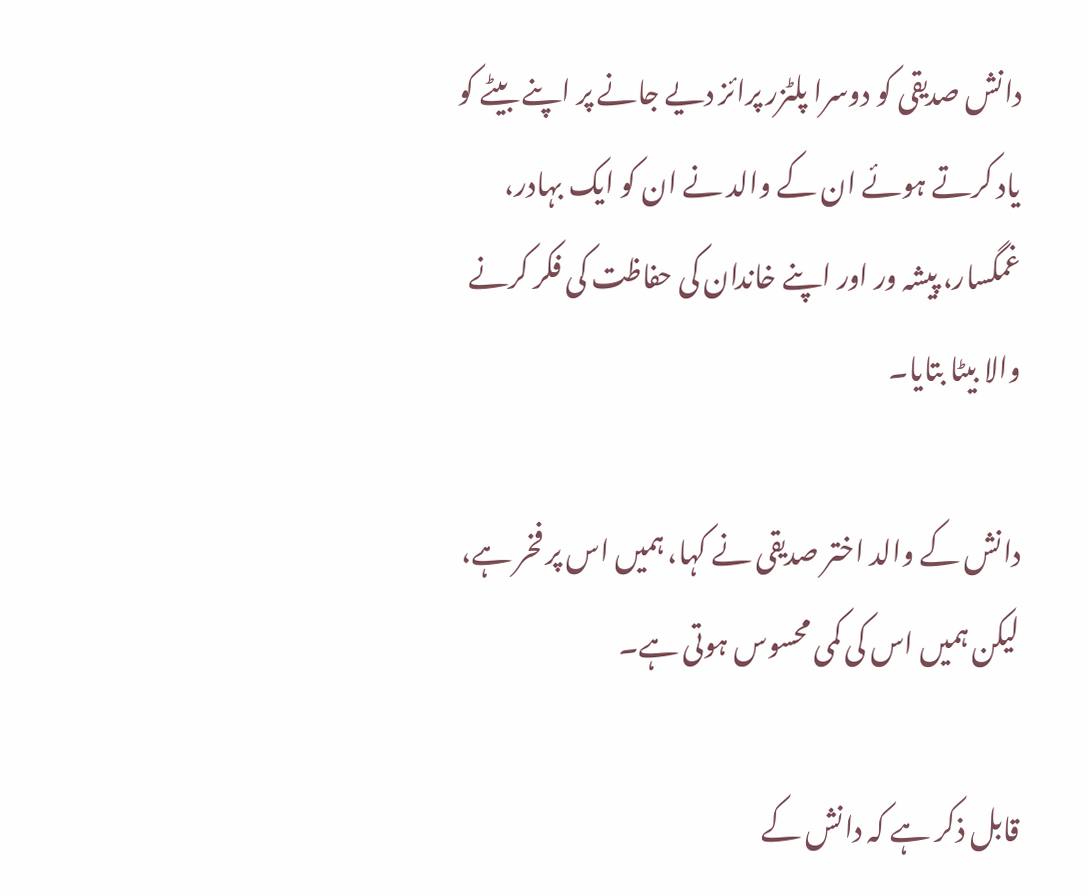دانش صدیقی کو دوسرا پلٹزر پرائز دیے جانے پر اپنے بیٹے کو یاد کرتے ہوئے ان کے والد نے ان کو ایک بہادر، غمگسار، پیشہ ور اور اپنے خاندان کی حفاظت کی فکر کرنے والا بیٹا بتایا۔

دانش کے والد اختر صدیقی نے کہا، ہمیں اس پر فخر ہے، لیکن ہمیں اس کی کمی محسوس ہوتی ہے۔

قابل ذکر ہے کہ دانش کے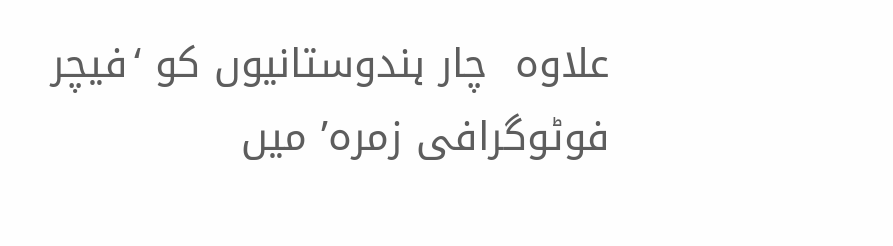علاوہ  چار ہندوستانیوں کو ‘فیچر فوٹوگرافی زمرہ’ میں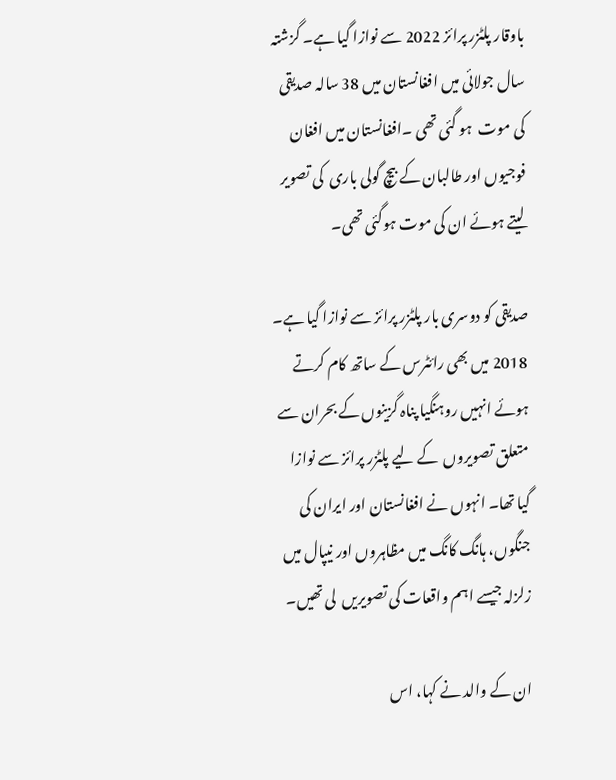باوقار پلٹزر پرائز 2022 سے نوازا گیا ہے۔ گزشتہ سال جولائی میں افغانستان میں 38 سالہ صدیقی کی موت  ہو گئی تھی ۔افغانستان میں افغان فوجیوں اور طالبان کے بیچ گولی باری  کی تصویر لیتے ہوئے ان کی موت ہوگئی تھی۔

صدیقی کو دوسری بار پلٹزر پرائز سے نوازا گیا ہے۔ 2018 میں بھی رائٹرس کے ساتھ کام کرتے ہوئے انہیں روہنگیا پناہ گزینوں کے بحران سے متعلق تصویروں  کے لیے پلٹزر پرائز سے نوازا گیا تھا۔ انہوں نے افغانستان اور ایران کی جنگوں، ہانگ کانگ میں مظاہروں اور نیپال میں زلزلہ جیسے اہم واقعات کی تصویریں  لی تھیں۔

ان کے والد نے کہا، اس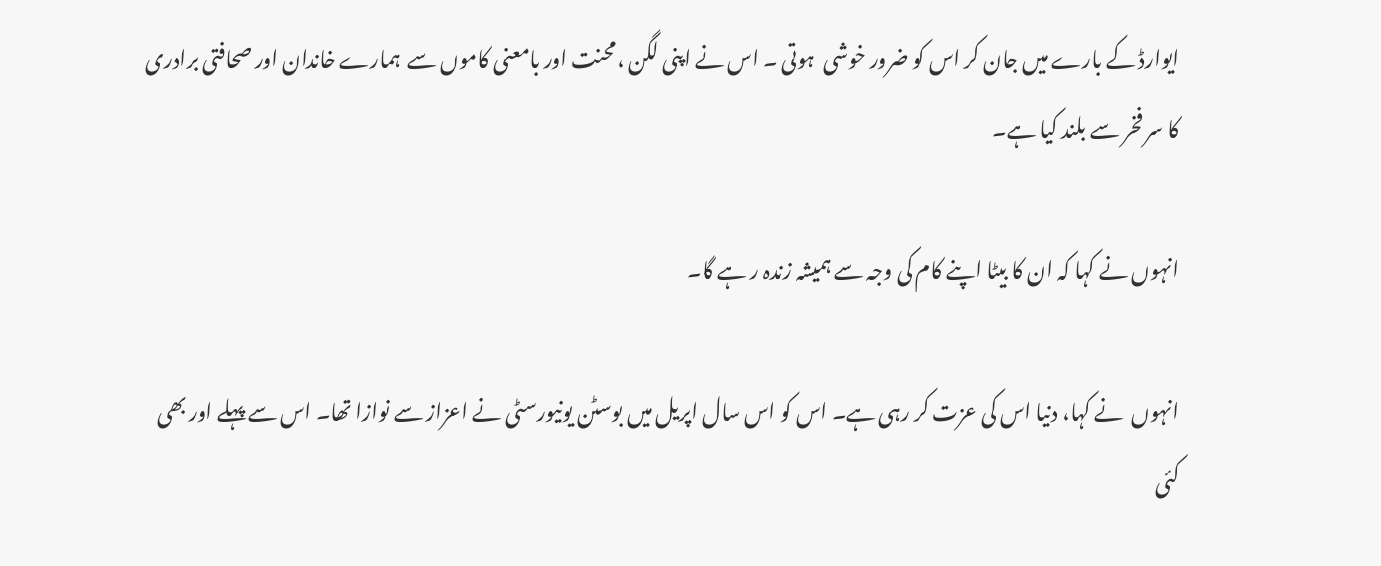ایوارڈ کے بارے میں جان کر اس کو ضرور خوشی  ہوتی ۔ اس نے اپنی لگن ،محنت اور بامعنی کاموں سے  ہمارے خاندان اور صحافتی برادری کا سر فخر سے بلند کیا ہے۔

انہوں نے کہا کہ ان کا بیٹا اپنے کام کی وجہ سے ہمیشہ زندہ ر ہے گا۔

انہوں  نے کہا، دنیا اس کی عزت کر رہی ہے۔ اس کو اس سال اپریل میں بوسٹن یونیورسٹی نے اعزاز سے نوازا تھا۔ اس سے پہلے اور بھی کئی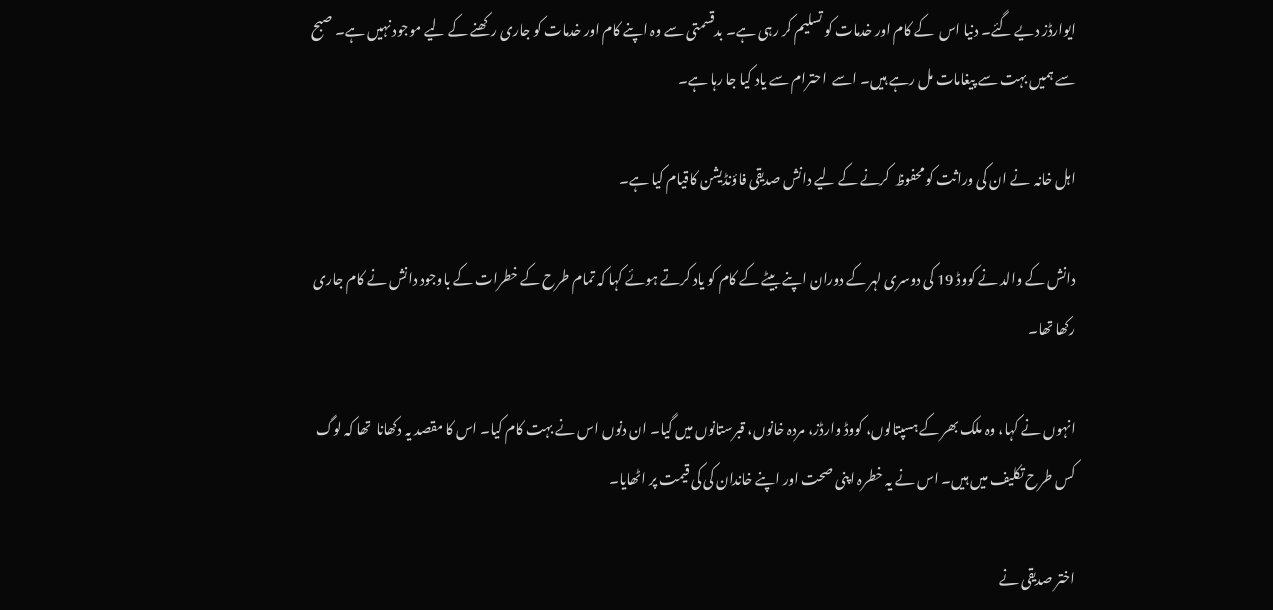ایوارڈز دیے گئے۔ دنیا اس  کے کام اور خدمات کو تسلیم کر رہی ہے۔ بدقسمتی سے وہ اپنے کام اور خدمات کو جاری رکھنے کے لیے موجود نہیں ہے۔ صبح سے ہمیں بہت سے پیغامات مل رہے ہیں۔ اسے  احترام سے یاد کیا جا رہا ہے۔

اہل خانہ  نے ان کی وراثت کو محفوظ  کرنے کے لیے دانش صدیقی فاؤنڈیشن کاقیام کیا ہے۔

دانش کے والد نے کووڈ 19 کی دوسری لہر کے دوران اپنے بیٹے کے کام کو یاد کرتے ہوئے کہا کہ تمام طرح کے خطرات کے باوجود دانش نے کام جاری رکھا تھا۔

انہوں نے کہا، وہ ملک بھر کے ہسپتالوں، کووڈ وارڈز، مردہ خانوں، قبرستانوں میں گیا۔ ان دنوں اس نے بہت کام کیا۔ اس کا مقصد یہ دکھانا  تھا کہ لوگ کس طرح تکلیف میں ہیں۔ اس نے یہ خطرہ اپنی صحت اور اپنے خاندان کی کی قیمت پر اٹھایا۔

اختر صدیقی نے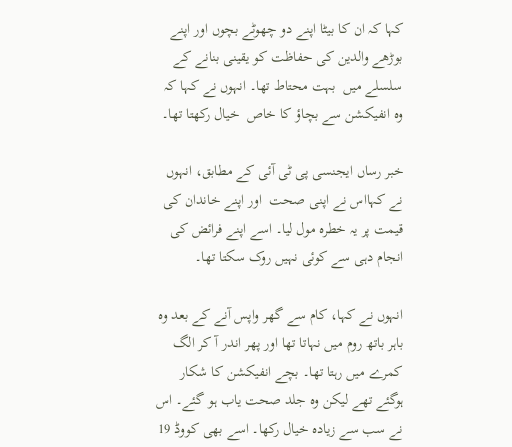کہا کہ ان کا بیٹا اپنے دو چھوٹے بچوں اور اپنے بوڑھے والدین کی حفاظت کو یقینی بنانے کے سلسلے میں  بہت محتاط تھا۔ انہوں نے کہا کہ وہ انفیکشن سے بچاؤ کا خاص  خیال رکھتا تھا۔

خبر رساں ایجنسی پی ٹی آئی کے مطابق، انہوں نے کہااس نے اپنی صحت  اور اپنے خاندان کی قیمت پر یہ خطرہ مول لیا۔ اسے اپنے فرائض کی انجام دہی سے کوئی نہیں روک سکتا تھا۔

انہوں نے کہا، کام سے گھر واپس آنے کے بعد وہ باہر باتھ روم میں نہاتا تھا اور پھر اندر آ کر الگ کمرے میں رہتا تھا۔ بچے انفیکشن کا شکار ہوگئے تھے لیکن وہ جلد صحت یاب ہو گئے۔ اس نے سب سے زیادہ خیال رکھا۔ اسے بھی کووڈ 19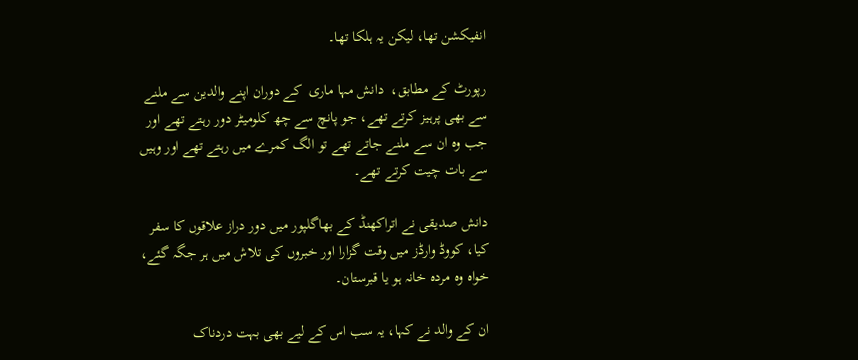انفیکشن تھا، لیکن یہ ہلکا تھا۔

رپورٹ کے مطابق،  دانش مہا ماری  کے دوران اپنے والدین سے ملنے سے بھی پرہیز کرتے تھے، جو پانچ سے چھ کلومیٹر دور رہتے تھے اور جب وہ ان سے ملنے جاتے تھے تو الگ کمرے میں رہتے تھے اور وہیں سے بات چیت کرتے تھے۔

دانش صدیقی نے اتراکھنڈ کے بھاگلپور میں دور دراز علاقوں کا سفر کیا، کووڈ وارڈز میں وقت گزارا اور خبروں کی تلاش میں ہر جگہ گئے، خواہ وہ مردہ خانہ ہو یا قبرستان۔

ان کے والد نے کہا، یہ سب اس کے لیے بھی بہت دردناک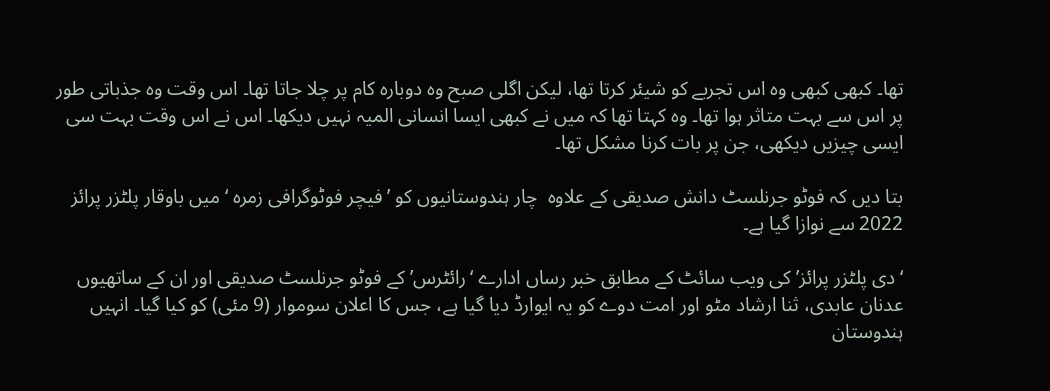تھا۔ کبھی کبھی وہ اس تجربے کو شیئر کرتا تھا، لیکن اگلی صبح وہ دوبارہ کام پر چلا جاتا تھا۔ اس وقت وہ جذباتی طور پر اس سے بہت متاثر ہوا تھا۔ وہ کہتا تھا کہ میں نے کبھی ایسا انسانی المیہ نہیں دیکھا۔ اس نے اس وقت بہت سی ایسی چیزیں دیکھی، جن پر بات کرنا مشکل تھا۔

بتا دیں کہ فوٹو جرنلسٹ دانش صدیقی کے علاوہ  چار ہندوستانیوں کو ’فیچر فوٹوگرافی زمرہ ‘ میں باوقار پلٹزر پرائز 2022 سے نوازا گیا ہے۔

‘دی پلٹزر پرائز’ کی ویب سائٹ کے مطابق خبر رساں ادارے ‘رائٹرس’ کے فوٹو جرنلسٹ صدیقی اور ان کے ساتھیوں عدنان عابدی، ثنا ارشاد مٹو اور امت دوے کو یہ ایوارڈ دیا گیا ہے، جس کا اعلان سوموار (9 مئی) کو کیا گیا۔ انہیں ہندوستان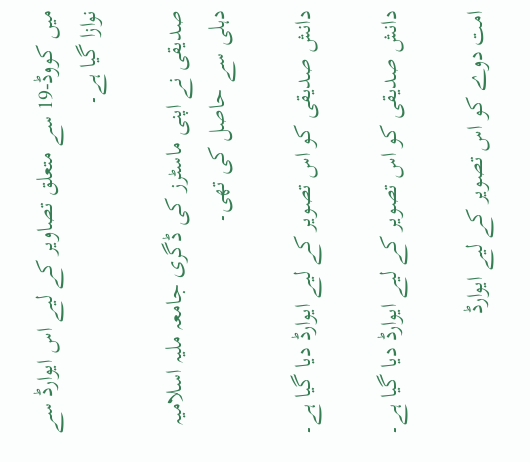میں کووڈ-19 سے متعلق تصاویر کے لیے اس ایوارڈ سے نوازا گیا ہے۔

صدیقی نے اپنی ماسٹرز کی ڈگری جامعہ ملیہ اسلامیہ دہلی سے حاصل کی تھی۔

دانش صدیقی کو اس تصویر کے لیے ایوارڈ دیا گیا ہے۔

دانش صدیقی کو اس تصویر کے لیے ایوارڈ دیا گیا ہے۔

امت دوے کو اس تصویر کے لیے ایوارڈ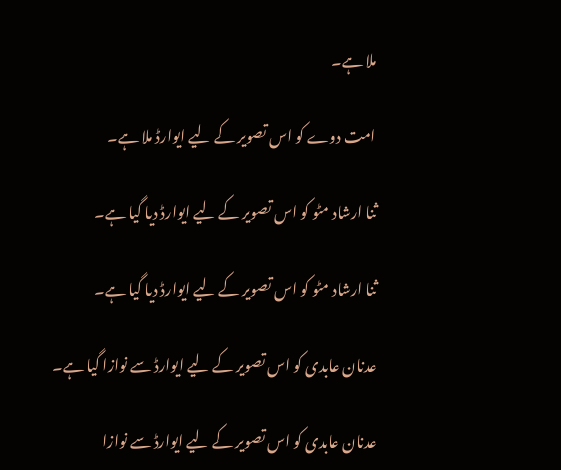ملا ہے۔

امت دوے کو اس تصویر کے لیے ایوارڈ ملا ہے۔

ثنا ارشاد مٹو کو اس تصویر کے لیے ایوارڈ دیا گیا ہے۔

ثنا ارشاد مٹو کو اس تصویر کے لیے ایوارڈ دیا گیا ہے۔

عدنان عابدی کو اس تصویر کے لیے ایوارڈ سے نوازا گیا ہے۔

عدنان عابدی کو اس تصویر کے لیے ایوارڈ سے نوازا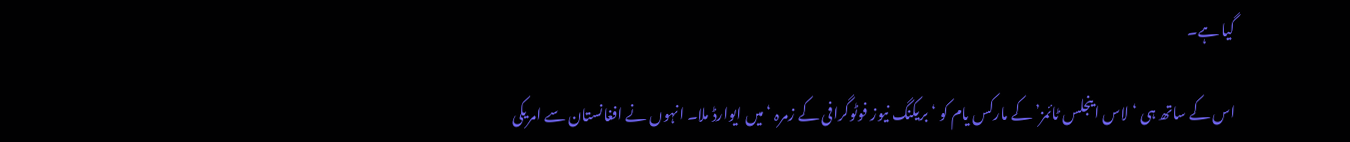گیا ہے۔

اس کے ساتھ ہی ‘لاس اینجلس ٹائمز’ کے مارکس یام کو ‘بریکنگ نیوز فوٹوگرافی کے زمرہ ‘ میں ایوارڈ ملا۔ انہوں نے افغانستان سے امریکی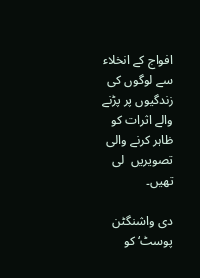افواج کے انخلاء سے لوگوں کی زندگیوں پر پڑنے والے اثرات کو ظاہر کرنے والی تصویریں  لی تھیں۔

دی واشنگٹن پوسٹ‘ کو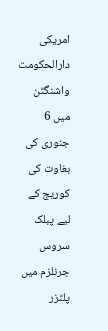امریکی دارالحکومت واشنگٹن میں 6 جنوری کی بغاوت کی کوریج کے لیے پبلک سروس جرنلزم میں پلٹزر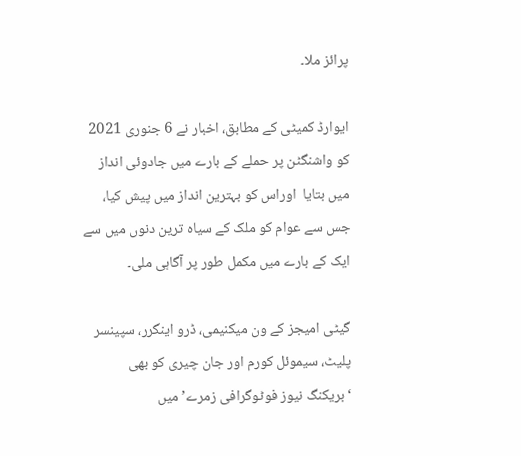پرائز ملا۔

ایوارڈ کمیٹی کے مطابق، اخبار نے 6 جنوری 2021 کو واشنگٹن پر حملے کے بارے میں جادوئی انداز میں بتایا  اوراس کو بہترین انداز میں پیش کیا، جس سے عوام کو ملک کے سیاہ ترین دنوں میں سے ایک کے بارے میں مکمل طور پر آگاہی ملی۔

گیٹی امیجز کے ون میکنیمی، ڈرو اینگرر، سپینسر پلیٹ، سیموئل کورم اور جان چیری کو بھی ‘بریکنگ نیوز فوٹوگرافی زمرے’ میں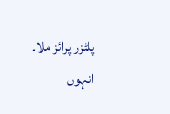پلٹزر پرائز ملا۔ انہوں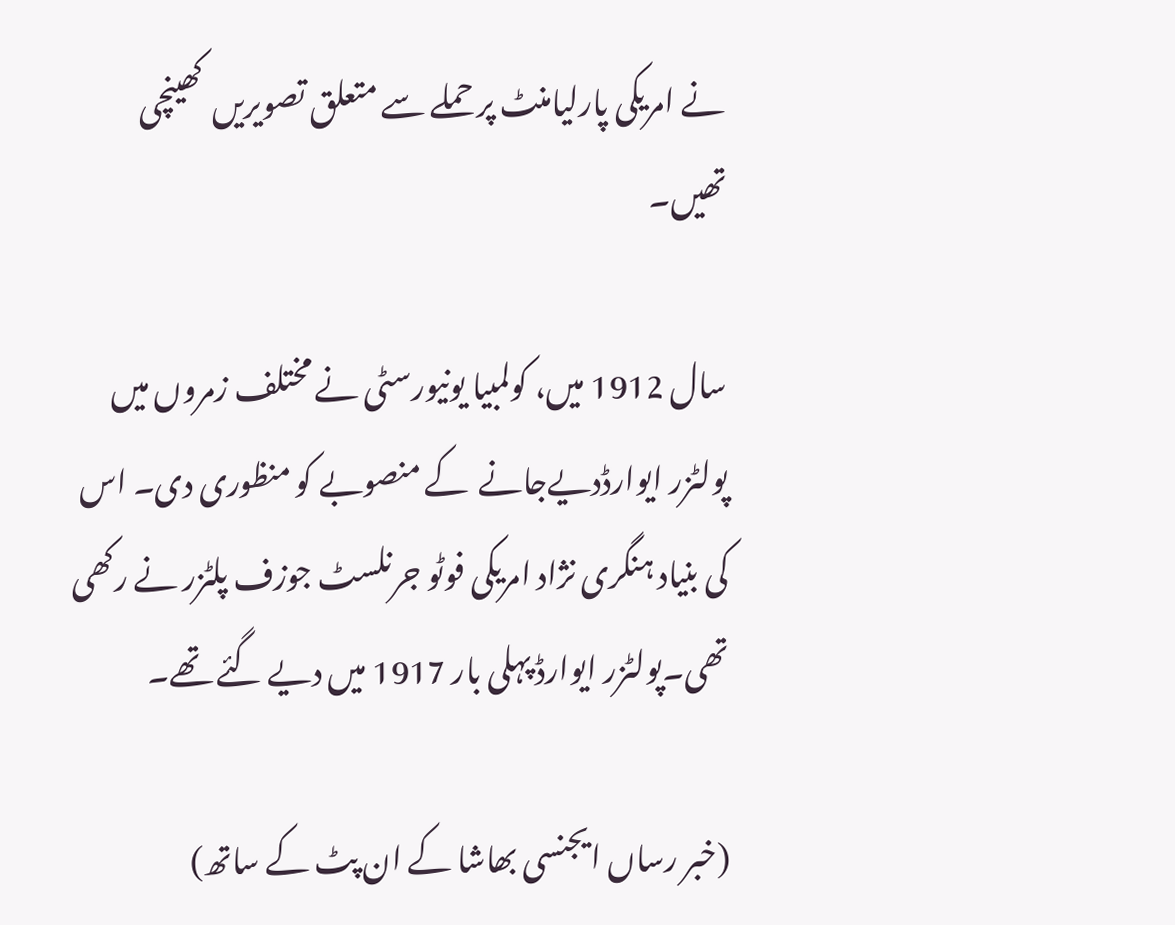نے امریکی پارلیامنٹ پر حملے سے متعلق تصویریں  کھینچی تھیں۔

سال 1912 میں، کولمبیا یونیورسٹی نے مختلف زمروں میں پولٹزر ایوارڈدیےجانے  کے منصوبے کو منظوری دی۔ اس کی بنیاد ہنگری نژاد امریکی فوٹو جرنلسٹ جوزف پلٹزر نے رکھی تھی۔پولٹزر ایوارڈ پہلی بار 1917 میں دیے گئے تھے۔

(خبر رساں ایجنسی بھاشا کے ان پٹ کے ساتھ)